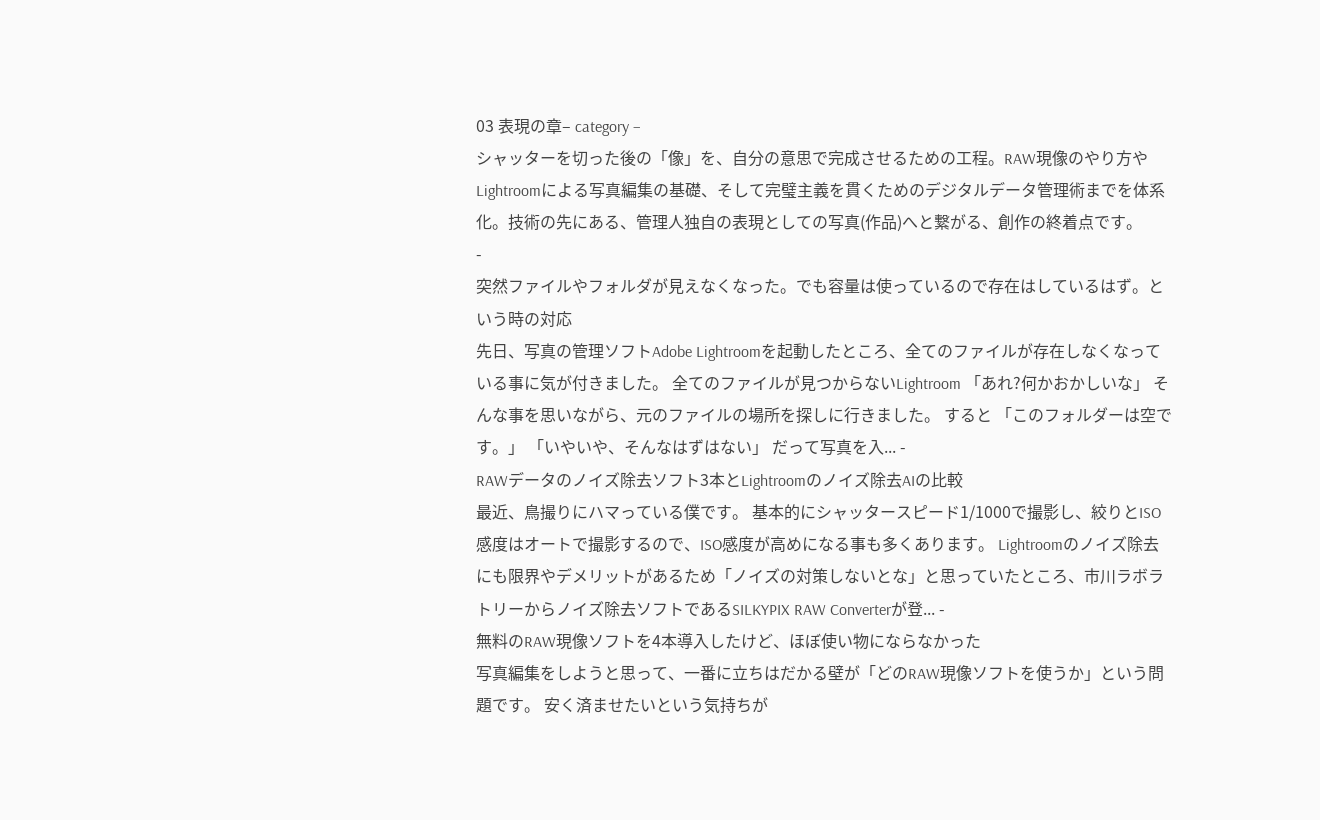03 表現の章– category –
シャッターを切った後の「像」を、自分の意思で完成させるための工程。RAW現像のやり方やLightroomによる写真編集の基礎、そして完璧主義を貫くためのデジタルデータ管理術までを体系化。技術の先にある、管理人独自の表現としての写真(作品)へと繋がる、創作の終着点です。
-
突然ファイルやフォルダが見えなくなった。でも容量は使っているので存在はしているはず。という時の対応
先日、写真の管理ソフトAdobe Lightroomを起動したところ、全てのファイルが存在しなくなっている事に気が付きました。 全てのファイルが見つからないLightroom 「あれ?何かおかしいな」 そんな事を思いながら、元のファイルの場所を探しに行きました。 すると 「このフォルダーは空です。」 「いやいや、そんなはずはない」 だって写真を入... -
RAWデータのノイズ除去ソフト3本とLightroomのノイズ除去AIの比較
最近、鳥撮りにハマっている僕です。 基本的にシャッタースピード1/1000で撮影し、絞りとISO感度はオートで撮影するので、ISO感度が高めになる事も多くあります。 Lightroomのノイズ除去にも限界やデメリットがあるため「ノイズの対策しないとな」と思っていたところ、市川ラボラトリーからノイズ除去ソフトであるSILKYPIX RAW Converterが登... -
無料のRAW現像ソフトを4本導入したけど、ほぼ使い物にならなかった
写真編集をしようと思って、一番に立ちはだかる壁が「どのRAW現像ソフトを使うか」という問題です。 安く済ませたいという気持ちが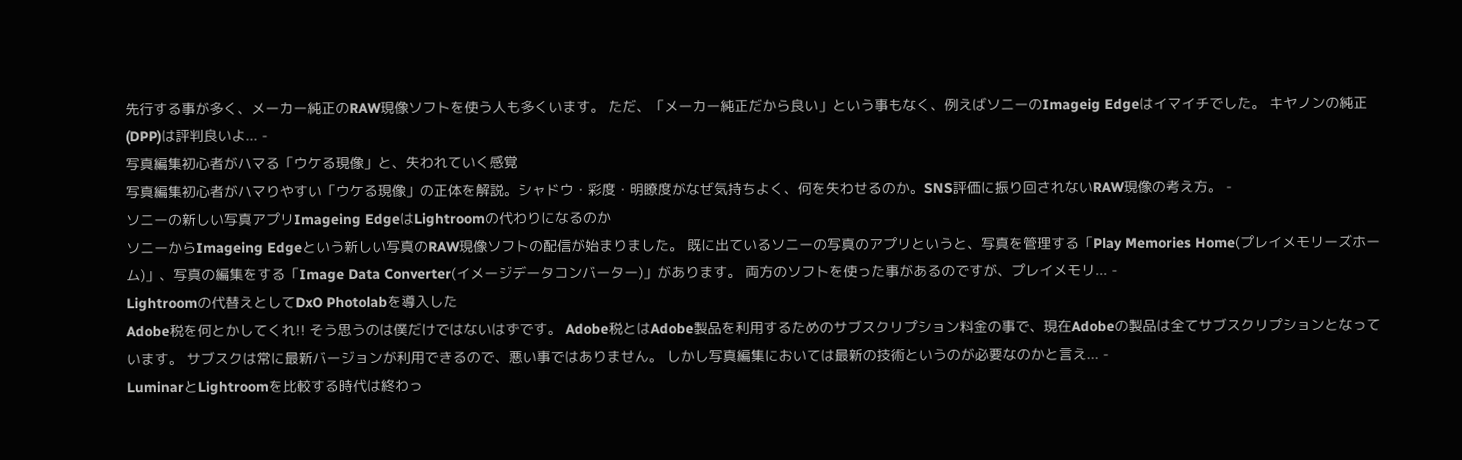先行する事が多く、メーカー純正のRAW現像ソフトを使う人も多くいます。 ただ、「メーカー純正だから良い」という事もなく、例えばソニーのImageig Edgeはイマイチでした。 キヤノンの純正(DPP)は評判良いよ... -
写真編集初心者がハマる「ウケる現像」と、失われていく感覚
写真編集初心者がハマりやすい「ウケる現像」の正体を解説。シャドウ・彩度・明瞭度がなぜ気持ちよく、何を失わせるのか。SNS評価に振り回されないRAW現像の考え方。 -
ソニーの新しい写真アプリImageing EdgeはLightroomの代わりになるのか
ソニーからImageing Edgeという新しい写真のRAW現像ソフトの配信が始まりました。 既に出ているソニーの写真のアプリというと、写真を管理する「Play Memories Home(プレイメモリーズホーム)」、写真の編集をする「Image Data Converter(イメージデータコンバーター)」があります。 両方のソフトを使った事があるのですが、プレイメモリ... -
Lightroomの代替えとしてDxO Photolabを導入した
Adobe税を何とかしてくれ!! そう思うのは僕だけではないはずです。 Adobe税とはAdobe製品を利用するためのサブスクリプション料金の事で、現在Adobeの製品は全てサブスクリプションとなっています。 サブスクは常に最新バージョンが利用できるので、悪い事ではありません。 しかし写真編集においては最新の技術というのが必要なのかと言え... -
LuminarとLightroomを比較する時代は終わっ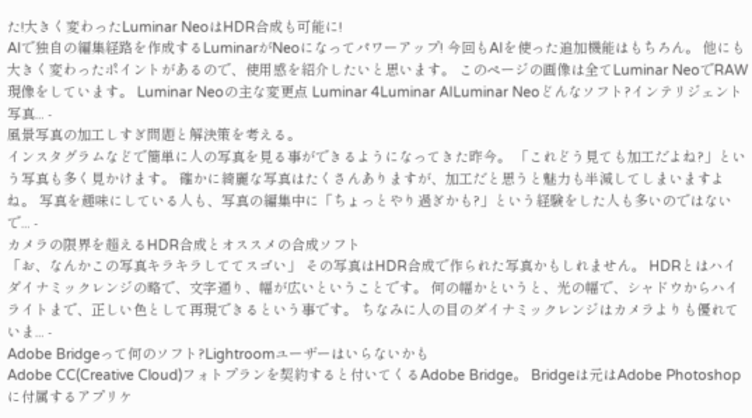た!大きく変わったLuminar NeoはHDR合成も可能に!
AIで独自の編集経路を作成するLuminarがNeoになってパワーアップ! 今回もAIを使った追加機能はもちろん。 他にも大きく変わったポイントがあるので、使用感を紹介したいと思います。 このページの画像は全てLuminar NeoでRAW現像をしています。 Luminar Neoの主な変更点 Luminar 4Luminar AILuminar Neoどんなソフト?インテリジェント写真... -
風景写真の加工しすぎ問題と解決策を考える。
インスタグラムなどで簡単に人の写真を見る事ができるようになってきた昨今。 「これどう見ても加工だよね?」という写真も多く見かけます。 確かに綺麗な写真はたくさんありますが、加工だと思うと魅力も半減してしまいますよね。 写真を趣味にしている人も、写真の編集中に「ちょっとやり過ぎかも?」という経験をした人も多いのではないで... -
カメラの限界を超えるHDR合成とオススメの合成ソフト
「お、なんかこの写真キラキラしててスゴい」 その写真はHDR合成で作られた写真かもしれません。 HDRとはハイダイナミックレンジの略で、文字通り、幅が広いということです。 何の幅かというと、光の幅で、シャドウからハイライトまで、正しい色として再現できるという事です。 ちなみに人の目のダイナミックレンジはカメラよりも優れていま... -
Adobe Bridgeって何のソフト?Lightroomユーザーはいらないかも
Adobe CC(Creative Cloud)フォトプランを契約すると付いてくるAdobe Bridge。 Bridgeは元はAdobe Photoshopに付属するアプリケ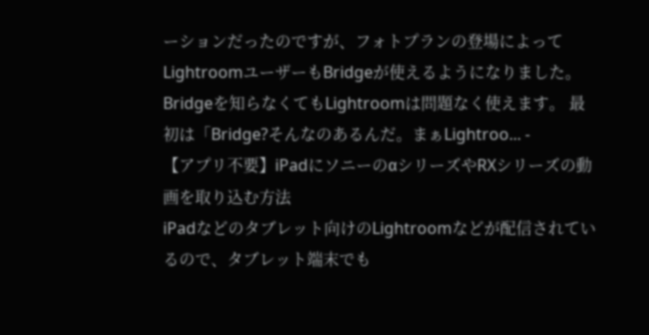ーションだったのですが、フォトプランの登場によってLightroomユーザーもBridgeが使えるようになりました。 Bridgeを知らなくてもLightroomは問題なく使えます。 最初は「Bridge?そんなのあるんだ。まぁLightroo... -
【アプリ不要】iPadにソニーのαシリーズやRXシリーズの動画を取り込む方法
iPadなどのタブレット向けのLightroomなどが配信されているので、タブレット端末でも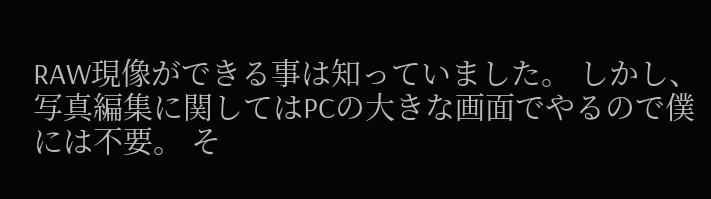RAW現像ができる事は知っていました。 しかし、写真編集に関してはPCの大きな画面でやるので僕には不要。 そ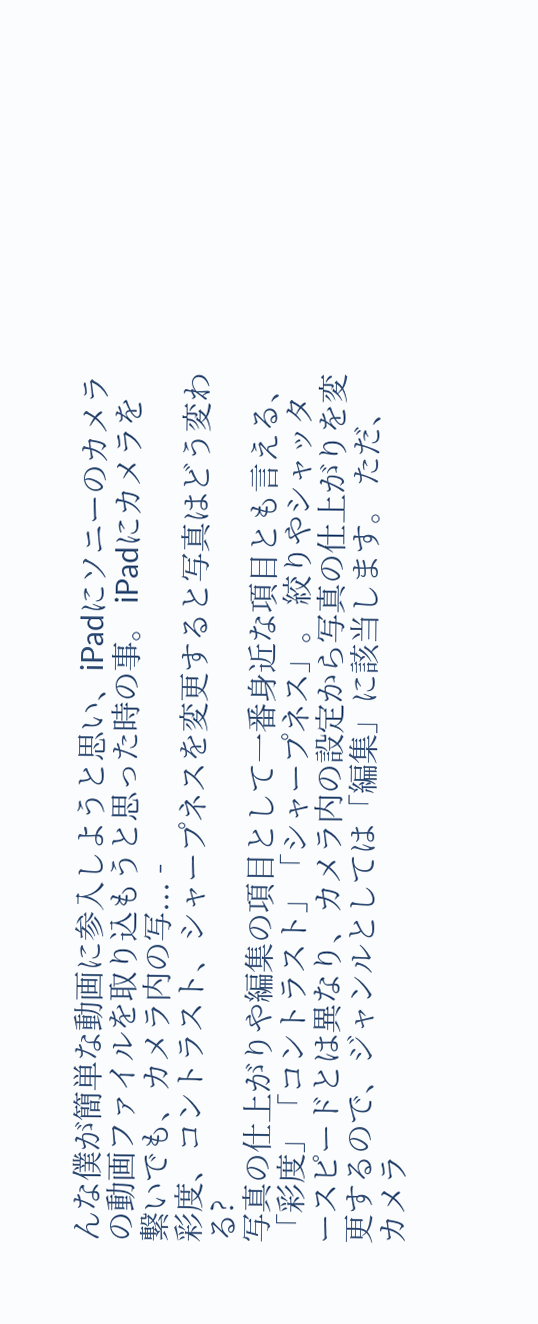んな僕が簡単な動画に参入しようと思い、iPadにソニーのカメラの動画ファイルを取り込もうと思った時の事。 iPadにカメラを繋いでも、カメラ内の写... -
彩度、コントラスト、シャープネスを変更すると写真はどう変わる?
写真の仕上がりや編集の項目として一番身近な項目とも言える、「彩度」「コントラスト」「シャープネス」。 絞りやシャッタースピードとは異なり、カメラ内の設定から写真の仕上がりを変更するので、ジャンルとしては「編集」に該当します。 ただ、カメラ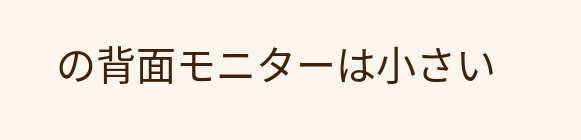の背面モニターは小さい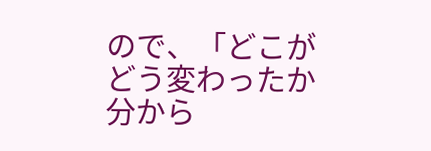ので、「どこがどう変わったか分から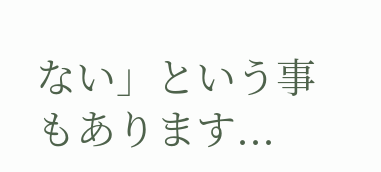ない」という事もあります...